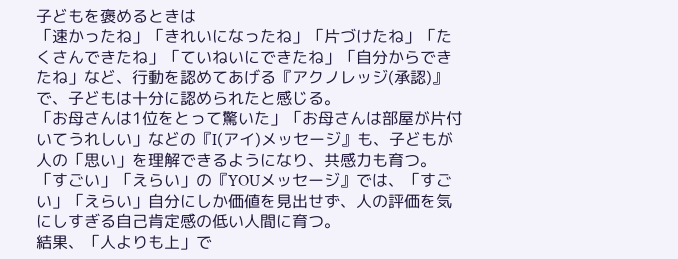子どもを褒めるときは
「速かったね」「きれいになったね」「片づけたね」「たくさんできたね」「ていねいにできたね」「自分からできたね」など、行動を認めてあげる『アクノレッジ(承認)』で、子どもは十分に認められたと感じる。
「お母さんは1位をとって驚いた」「お母さんは部屋が片付いてうれしい」などの『I(アイ)メッセージ』も、子どもが人の「思い」を理解できるようになり、共感力も育つ。
「すごい」「えらい」の『YOUメッセージ』では、「すごい」「えらい」自分にしか価値を見出せず、人の評価を気にしすぎる自己肯定感の低い人間に育つ。
結果、「人よりも上」で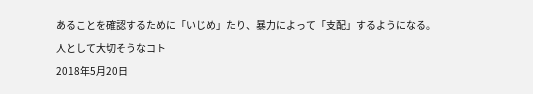あることを確認するために「いじめ」たり、暴力によって「支配」するようになる。
人として大切そうなコト
2018年5月20日